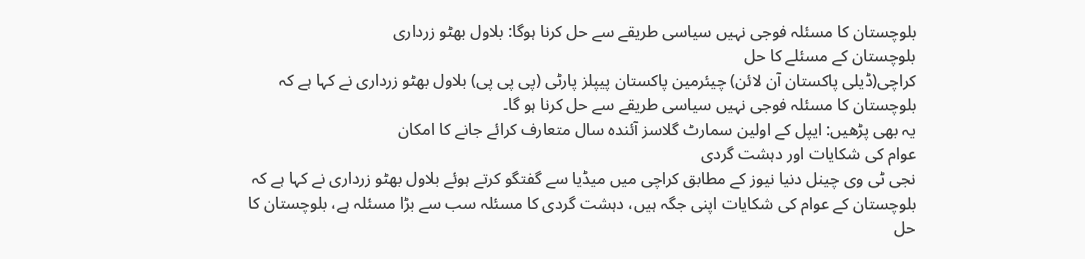بلوچستان کا مسئلہ فوجی نہیں سیاسی طریقے سے حل کرنا ہوگا: بلاول بھٹو زرداری
بلوچستان کے مسئلے کا حل
کراچی(ڈیلی پاکستان آن لائن) چیئرمین پاکستان پیپلز پارٹی (پی پی پی) بلاول بھٹو زرداری نے کہا ہے کہ بلوچستان کا مسئلہ فوجی نہیں سیاسی طریقے سے حل کرنا ہو گا۔
یہ بھی پڑھیں: ایپل کے اولین سمارٹ گلاسز آئندہ سال متعارف کرائے جانے کا امکان
عوام کی شکایات اور دہشت گردی
نجی ٹی وی چینل دنیا نیوز کے مطابق کراچی میں میڈیا سے گفتگو کرتے ہوئے بلاول بھٹو زرداری نے کہا ہے کہ بلوچستان کے عوام کی شکایات اپنی جگہ ہیں، دہشت گردی کا مسئلہ سب سے بڑا مسئلہ ہے، بلوچستان کا حل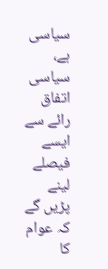سیاسی ہے، سیاسی اتفاق رائے سے ایسے فیصلے لینے پڑیں گے کہ عوام کا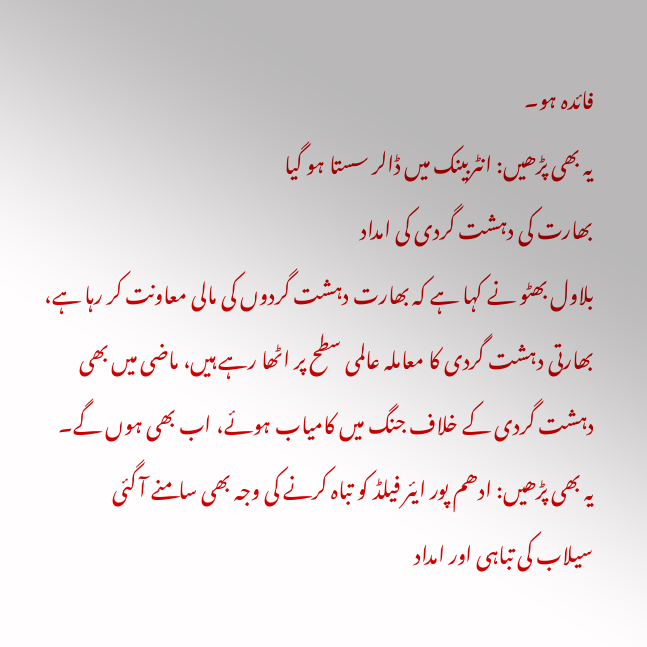فائدہ ہو۔
یہ بھی پڑھیں: انٹربینک میں ڈالر سستا ہو گیا
بھارت کی دہشت گردی کی امداد
بلاول بھٹو نے کہا ہے کہ بھارت دہشت گردوں کی مالی معاونت کر رہا ہے، بھارتی دہشت گردی کا معاملہ عالمی سطح پر اٹھا رہے ہیں، ماضی میں بھی دہشت گردی کے خلاف جنگ میں کامیاب ہوئے، اب بھی ہوں گے۔
یہ بھی پڑھیں: ادھم پور ایئر فیلڈ کو تباہ کرنے کی وجہ بھی سامنے آ گئی
سیلاب کی تباہی اور امداد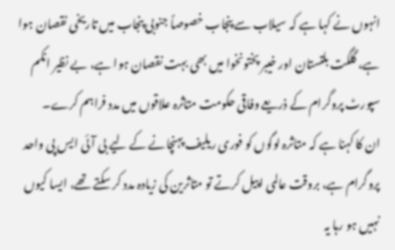انہوں نے کہا ہے کہ سیلاب سے پنجاب خصوصاً جنوبی پنجاب میں تاریخی نقصان ہوا ہے، گلگت بلتستان اور خیبر پختونخوا میں بھی بہت نقصان ہوا ہے، بے نظیر انکم سپورٹ پروگرام کے ذریعے وفاقی حکومت متاثرہ علاقوں میں مدد فراہم کرے۔
ان کا کہنا ہے کہ متاثرہ لوگوں کو فوری ریلیف پہنچانے کے لیے بی آئی ایس پی واحد پروگرام ہے، بروقت عالمی اپیل کرتے تو متاثرین کی زیادہ مدد کر سکتے تھے، ایسا کیوں نہیں ہو رہا یہ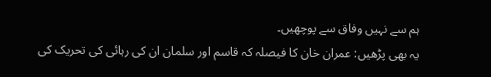ہم سے نہیں وفاق سے پوچھیں۔
یہ بھی پڑھیں: عمران خان کا فیصلہ کہ قاسم اور سلمان ان کی رہائی کی تحریک کی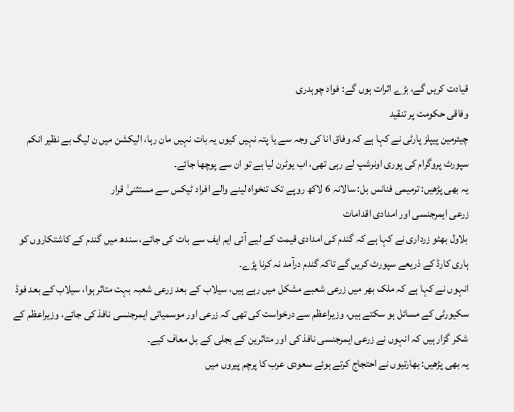قیادت کریں گے، بڑے اثرات ہوں گے: فواد چوہدری
وفاقی حکومت پر تنقید
چیئرمین پیپلز پارٹی نے کہا ہے کہ وفاق انا کی وجہ سے یا پتہ نہیں کیوں یہ بات نہیں مان رہا، الیکشن میں ن لیگ بے نظیر انکم سپورٹ پروگرام کی پوری اونرشپ لے رہی تھی، اب یوٹرن لیا ہے تو ان سے پوچھا جائے۔
یہ بھی پڑھیں: ترمیمی فنانس بل: سالانہ 6 لاکھ روپے تک تنخواہ لینے والے افراد ٹیکس سے مستثنیٰ قرار
زرعی ایمرجنسی اور امدادی اقدامات
بلاول بھٹو زرداری نے کہا ہے کہ گندم کی امدادی قیمت کے لیے آئی ایم ایف سے بات کی جائے، سندھ میں گندم کے کاشتکاروں کو ہاری کارڈ کے ذریعے سپورٹ کریں گے تاکہ گندم درآمد نہ کرنا پڑے۔
انہوں نے کہا ہے کہ ملک بھر میں زرعی شعبے مشکل میں رہے ہیں، سیلاب کے بعد زرعی شعبہ بہت متاثر ہوا، سیلاب کے بعد فوڈ سکیورٹی کے مسائل ہو سکتے ہیں، وزیراعظم سے درخواست کی تھی کہ زرعی اور موسمیاتی ایمرجنسی نافذ کی جائے، وزیراعظم کے شکر گزار ہیں کہ انہوں نے زرعی ایمرجنسی نافذ کی اور متاثرین کے بجلی کے بل معاف کیے۔
یہ بھی پڑھیں: بھارتیوں نے احتجاج کرتے ہوئے سعودی عرب کا پرچم پیروں میں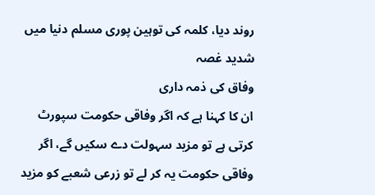روند دیا، کلمہ کی توہین پوری مسلم دنیا میں شدید غصہ
وفاق کی ذمہ داری
ان کا کہنا ہے کہ اگر وفاقی حکومت سپورٹ کرتی ہے تو مزید سہولت دے سکیں گے، اگر وفاقی حکومت یہ کر لے تو زرعی شعبے کو مزید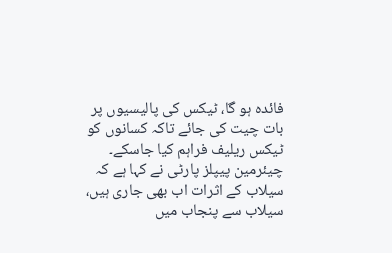فائدہ ہو گا، ٹیکس کی پالیسیوں پر بات چیت کی جائے تاکہ کسانوں کو ٹیکس ریلیف فراہم کیا جاسکے۔
چیئرمین پیپلز پارٹی نے کہا ہے کہ سیلاب کے اثرات اب بھی جاری ہیں، سیلاب سے پنجاب میں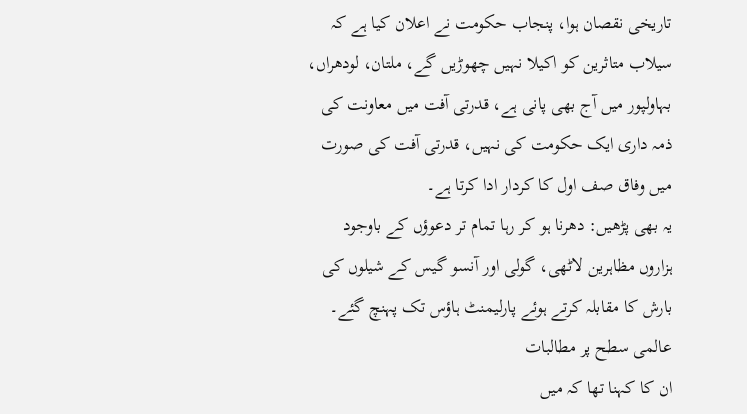تاریخی نقصان ہوا، پنجاب حکومت نے اعلان کیا ہے کہ سیلاب متاثرین کو اکیلا نہیں چھوڑیں گے، ملتان، لودھراں، بہاولپور میں آج بھی پانی ہے، قدرتی آفت میں معاونت کی ذمہ داری ایک حکومت کی نہیں، قدرتی آفت کی صورت میں وفاق صف اول کا کردار ادا کرتا ہے۔
یہ بھی پڑھیں: دھرنا ہو کر رہا تمام تر دعوؤں کے باوجود ہزاروں مظاہرین لاٹھی، گولی اور آنسو گیس کے شیلوں کی بارش کا مقابلہ کرتے ہوئے پارلیمنٹ ہاؤس تک پہنچ گئے۔
عالمی سطح پر مطالبات
ان کا کہنا تھا کہ میں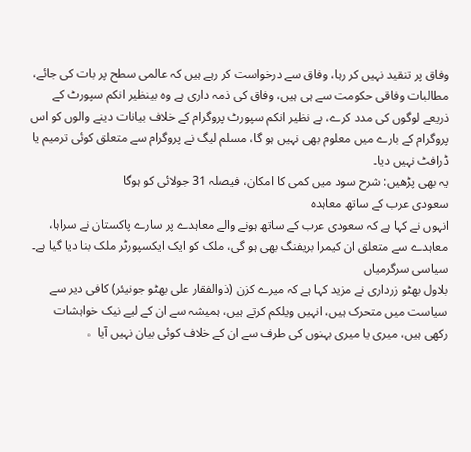وفاق پر تنقید نہیں کر رہا، وفاق سے درخواست کر رہے ہیں کہ عالمی سطح پر بات کی جائے، مطالبات وفاقی حکومت سے ہی ہیں، وفاق کی ذمہ داری ہے وہ بینظیر انکم سپورٹ کے ذریعے لوگوں کی مدد کرے، بے نظیر انکم سپورٹ پروگرام کے خلاف بیانات دینے والوں کو اس پروگرام کے بارے میں معلوم بھی نہیں ہو گا، مسلم لیگ نے پروگرام سے متعلق کوئی ترمیم یا ڈرافٹ نہیں دیا۔
یہ بھی پڑھیں: شرح سود میں کمی کا امکان، فیصلہ 31 جولائی کو ہوگا
سعودی عرب کے ساتھ معاہدہ
انہوں نے کہا ہے کہ سعودی عرب کے ساتھ ہونے والے معاہدے پر سارے پاکستان نے سراہا، معاہدے سے متعلق ان کیمرا بریفنگ بھی ہو گی، ملک کو ایک ایکسپورٹر ملک بنا دیا گیا ہے۔
سیاسی سرگرمیاں
بلاول بھٹو زرداری نے مزید کہا ہے کہ میرے کزن (ذوالفقار علی بھٹو جونیئر) کافی دیر سے سیاست میں متحرک ہیں، انہیں ویلکم کرتے ہیں، ہمیشہ سے ان کے لیے نیک خواہشات رکھی ہیں، میری یا میری بہنوں کی طرف سے ان کے خلاف کوئی بیان نہیں آیا。